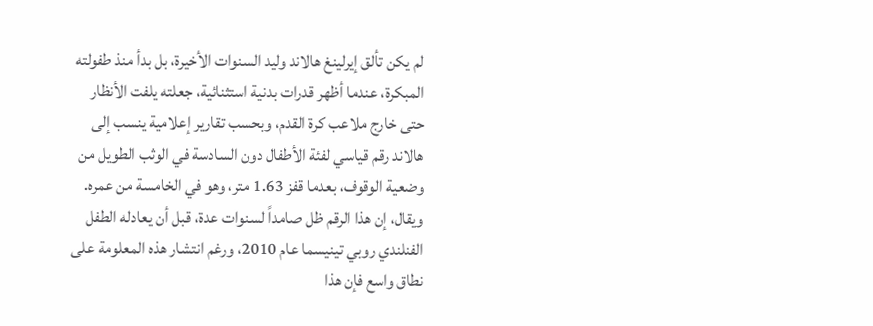لم يكن تألق إيرلينغ هالاند وليد السنوات الأخيرة، بل بدأ منذ طفولته المبكرة، عندما أظهر قدرات بدنية استثنائية، جعلته يلفت الأنظار حتى خارج ملاعب كرة القدم، وبحسب تقارير إعلامية ينسب إلى هالاند رقم قياسي لفئة الأطفال دون السادسة في الوثب الطويل من وضعية الوقوف، بعدما قفز 1.63 متر، وهو في الخامسة من عمره.
ويقال، إن هذا الرقم ظل صامداً لسنوات عدة، قبل أن يعادله الطفل الفنلندي روبي تينيسما عام 2010، ورغم انتشار هذه المعلومة على نطاق واسع فإن هذا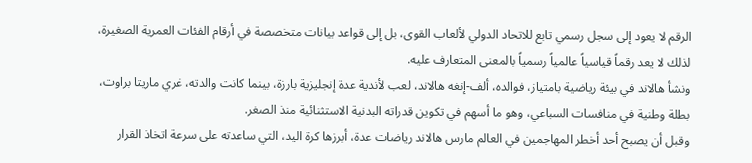الرقم لا يعود إلى سجل رسمي تابع للاتحاد الدولي لألعاب القوى، بل إلى قواعد بيانات متخصصة في أرقام الفئات العمرية الصغيرة، لذلك لا يعد رقماً قياسياً عالمياً رسمياً بالمعنى المتعارف عليه.
ونشأ هالاند في بيئة رياضية بامتياز، فوالده، ألف-إنغه هالاند، لعب لأندية عدة إنجليزية بارزة، بينما كانت والدته، غري ماريتا براوت، بطلة وطنية في منافسات السباعي، وهو ما أسهم في تكوين قدراته البدنية الاستثنائية منذ الصغر.
وقبل أن يصبح أحد أخطر المهاجمين في العالم مارس هالاند رياضات عدة، أبرزها كرة اليد، التي ساعدته على سرعة اتخاذ القرار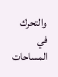والتحرك في المساحات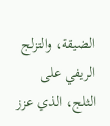الضيقة، والتزلج الريفي على الثلج، الذي عزز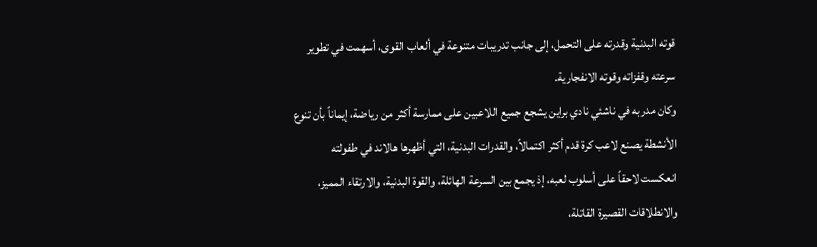قوته البدنية وقدرته على التحمل، إلى جانب تدريبات متنوعة في ألعاب القوى، أسهمت في تطوير سرعته وقفزاته وقوته الانفجارية.
وكان مدربه في ناشئي نادي براين يشجع جميع اللاعبين على ممارسة أكثر من رياضة، إيماناً بأن تنوع الأنشطة يصنع لاعب كرة قدم أكثر اكتمالاً، والقدرات البدنية، التي أظهرها هالاند في طفولته انعكست لاحقاً على أسلوب لعبه، إذ يجمع بين السرعة الهائلة، والقوة البدنية، والارتقاء المميز، والانطلاقات القصيرة القاتلة،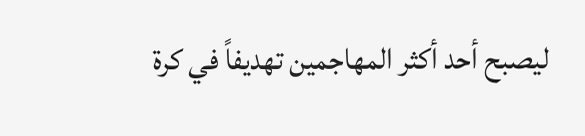ليصبح أحد أكثر المهاجمين تهديفاً في كرة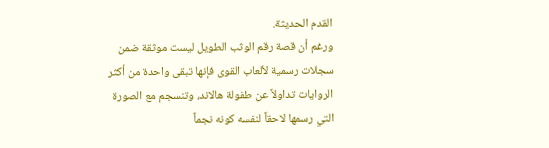القدم الحديثة.
ورغم أن قصة رقم الوثب الطويل ليست موثقة ضمن سجلات رسمية لألعاب القوى فإنها تبقى واحدة من أكثر الروايات تداولاً عن طفولة هالاند، وتنسجم مع الصورة التي رسمها لاحقاً لنفسه كونه نجماً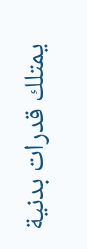يمتلك قدرات بدنية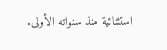استثنائية منذ سنواته الأولى.